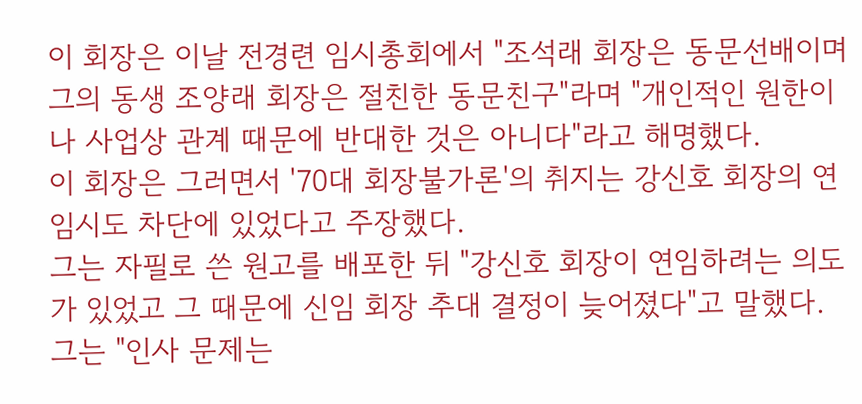이 회장은 이날 전경련 임시총회에서 "조석래 회장은 동문선배이며 그의 동생 조양래 회장은 절친한 동문친구"라며 "개인적인 원한이나 사업상 관계 때문에 반대한 것은 아니다"라고 해명했다.
이 회장은 그러면서 '70대 회장불가론'의 취지는 강신호 회장의 연임시도 차단에 있었다고 주장했다.
그는 자필로 쓴 원고를 배포한 뒤 "강신호 회장이 연임하려는 의도가 있었고 그 때문에 신임 회장 추대 결정이 늦어졌다"고 말했다.
그는 "인사 문제는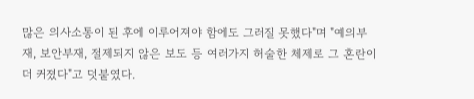많은 의사소통이 된 후에 이루어져야 함에도 그러질 못했다"며 "예의부재, 보안부재, 절제되지 않은 보도 등 여러가지 허술한 체제로 그 혼란이 더 커졌다"고 덧붙였다.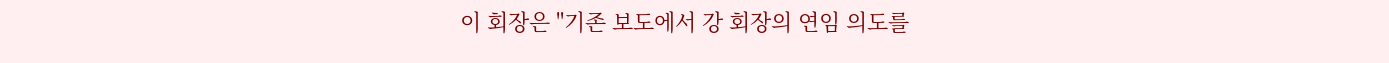이 회장은 "기존 보도에서 강 회장의 연임 의도를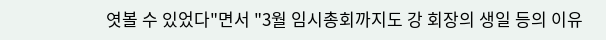엿볼 수 있었다"면서 "3월 임시총회까지도 강 회장의 생일 등의 이유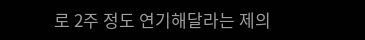로 2주 정도 연기해달라는 제의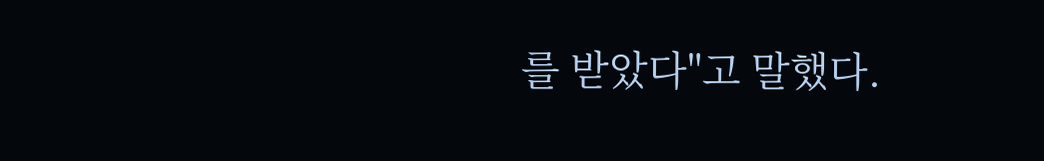를 받았다"고 말했다.